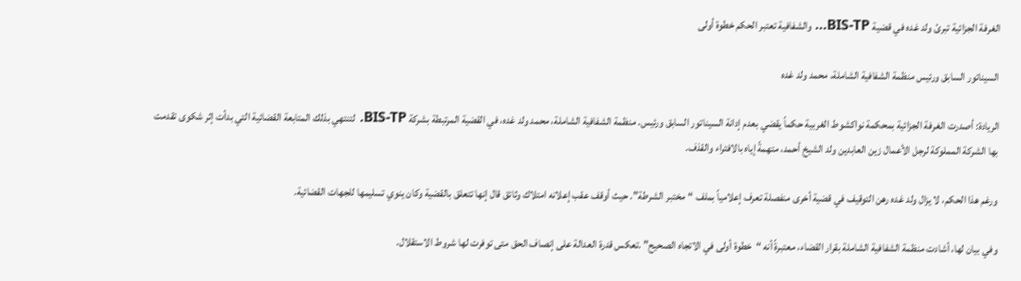الغرفة الجزائية تبرئ ولد غده في قضية BIS-TP… والشفافية تعتبر الحكم خطوة أولى

السيناتور السابق ورئيس منظمة الشفافية الشاملة، محمد ولد غده

الريادة: أصدرت الغرفة الجزائية بمحكمة نواكشوط الغربية حكماً يقضي بعدم إدانة السيناتور السابق ورئيس. منظمة الشفافية الشاملة، محمد ولد غده، في القضية المرتبطة بشركة BIS-TP. لتنتهي بذلك المتابعة القضائية التي بدأت إثر شكوى تقدمت بها الشركة المملوكة لرجل الأعمال زين العابدين ولد الشيخ أحمد، متهمةً إياه بالافتراء والقذف.

ورغم هذا الحكم، لا يزال ولد غده رهن التوقيف في قضية أخرى منفصلة تعرف إعلامياً بملف “مختبر الشرطة”. حيث أوقف عقب إعلانه امتلاك وثائق قال إنها تتعلق بالقضية وكان ينوي تسليمها للجهات القضائية.

وفي بيان لها، أشادت منظمة الشفافية الشاملة بقرار القضاء، معتبرةً أنه “خطوة أولى في الاتجاه الصحيح” .تعكس قدرة العدالة على إنصاف الحق متى توفرت لها شروط الاستقلال.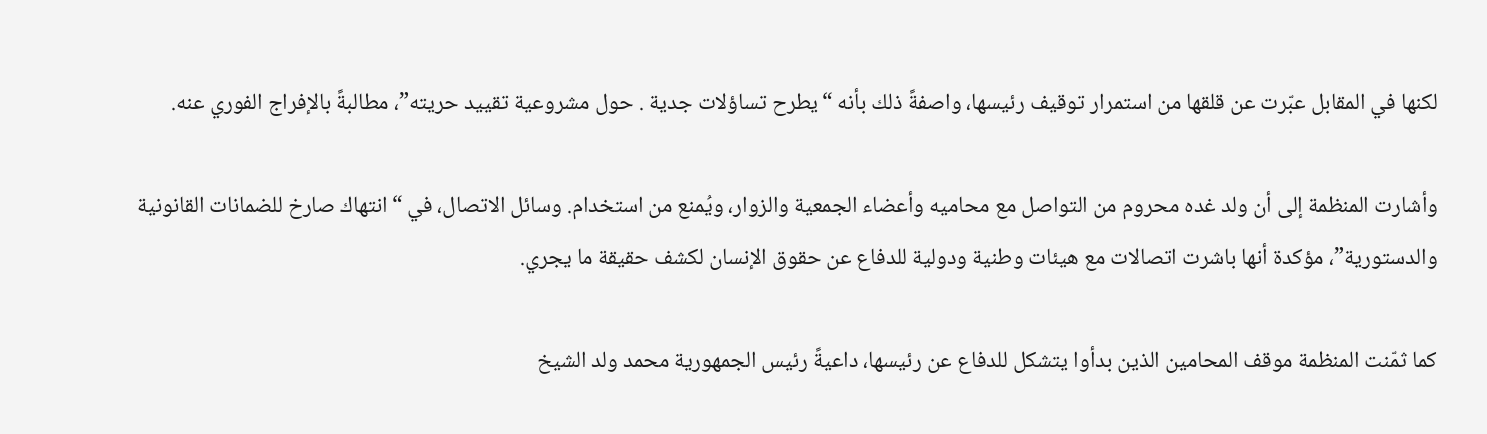لكنها في المقابل عبّرت عن قلقها من استمرار توقيف رئيسها، واصفةً ذلك بأنه “يطرح تساؤلات جدية . حول مشروعية تقييد حريته”، مطالبةً بالإفراج الفوري عنه.

وأشارت المنظمة إلى أن ولد غده محروم من التواصل مع محاميه وأعضاء الجمعية والزوار، ويُمنع من استخدام. وسائل الاتصال، في “انتهاك صارخ للضمانات القانونية والدستورية”، مؤكدة أنها باشرت اتصالات مع هيئات وطنية ودولية للدفاع عن حقوق الإنسان لكشف حقيقة ما يجري.

كما ثمّنت المنظمة موقف المحامين الذين بدأوا يتشكل للدفاع عن رئيسها، داعيةً رئيس الجمهورية محمد ولد الشيخ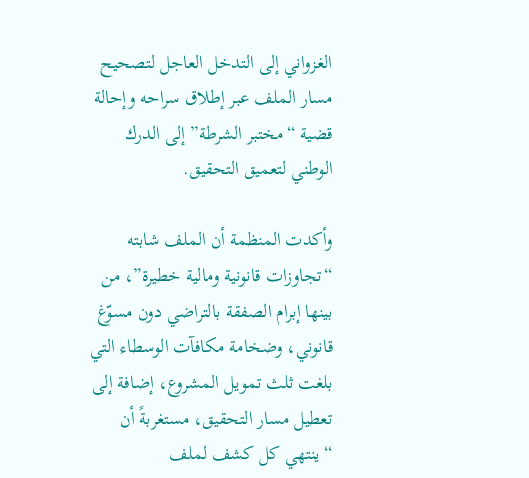الغزواني إلى التدخل العاجل لتصحيح مسار الملف عبر إطلاق سراحه وإحالة قضية “مختبر الشرطة” إلى الدرك الوطني لتعميق التحقيق.

وأكدت المنظمة أن الملف شابته “تجاوزات قانونية ومالية خطيرة”، من بينها إبرام الصفقة بالتراضي دون مسوّغ قانوني، وضخامة مكافآت الوسطاء التي بلغت ثلث تمويل المشروع، إضافة إلى تعطيل مسار التحقيق، مستغربةً أن “ينتهي كل كشف لملف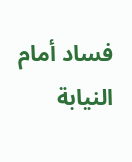فساد أمام النيابة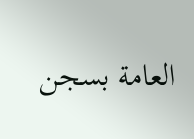العامة بسجن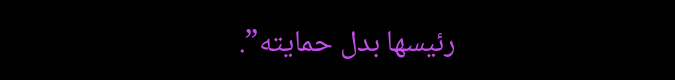رئيسها بدل حمايته”.